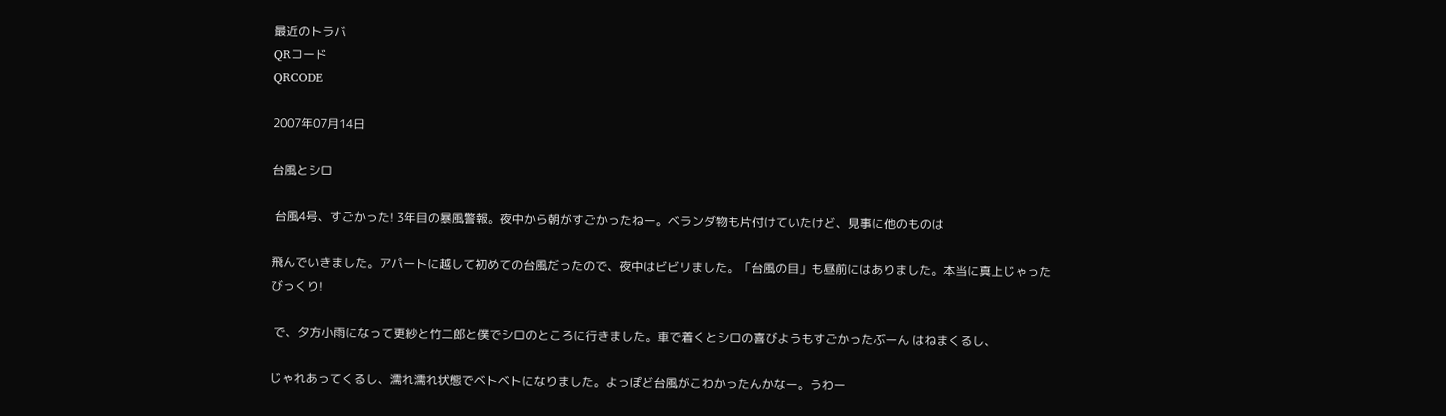最近のトラバ
QRコード
QRCODE

2007年07月14日

台風とシロ

 台風4号、すごかった! 3年目の暴風警報。夜中から朝がすごかったねー。ベランダ物も片付けていたけど、見事に他のものは

飛んでいきました。アパートに越して初めての台風だったので、夜中はビビリました。「台風の目」も昼前にはありました。本当に真上じゃったびっくり!

 で、夕方小雨になって更紗と竹二郎と僕でシロのところに行きました。車で着くとシロの喜びようもすごかったぶーん はねまくるし、

じゃれあってくるし、濡れ濡れ状態でベトベトになりました。よっぽど台風がこわかったんかなー。うわー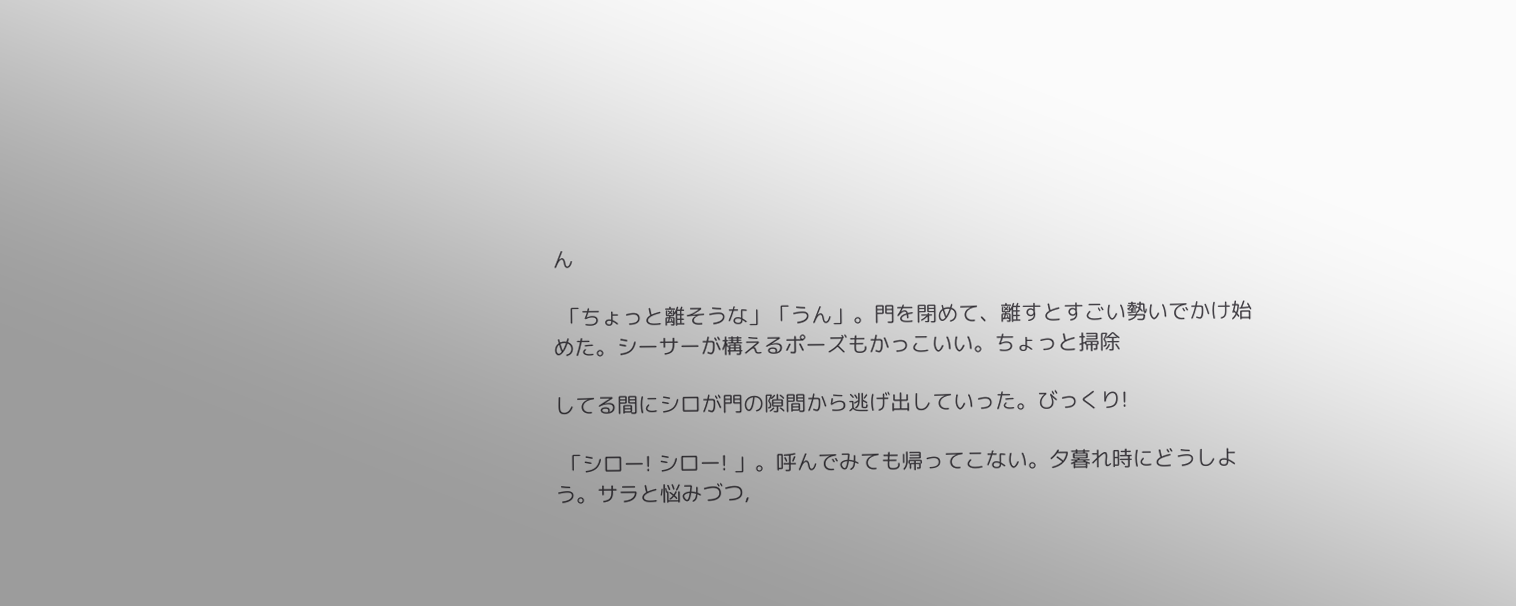ん

 「ちょっと離そうな」「うん」。門を閉めて、離すとすごい勢いでかけ始めた。シーサーが構えるポーズもかっこいい。ちょっと掃除

してる間にシロが門の隙間から逃げ出していった。びっくり!

 「シロー! シロー! 」。呼んでみても帰ってこない。夕暮れ時にどうしよう。サラと悩みづつ,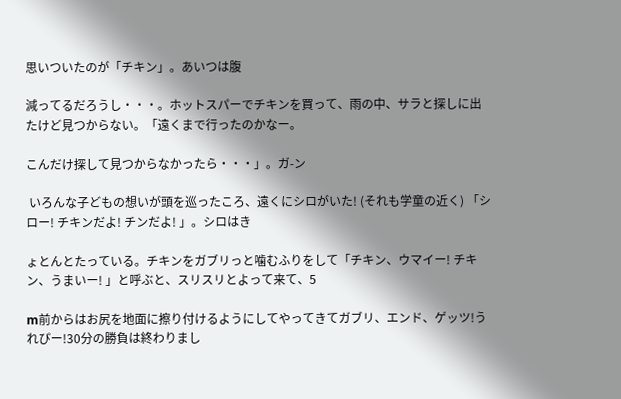思いついたのが「チキン」。あいつは腹

減ってるだろうし・・・。ホットスパーでチキンを買って、雨の中、サラと探しに出たけど見つからない。「遠くまで行ったのかなー。

こんだけ探して見つからなかったら・・・」。ガ-ン

 いろんな子どもの想いが頭を巡ったころ、遠くにシロがいた! (それも学童の近く) 「シロー! チキンだよ! チンだよ! 」。シロはき

ょとんとたっている。チキンをガブリっと噛むふりをして「チキン、ウマイー! チキン、うまいー! 」と呼ぶと、スリスリとよって来て、5

m前からはお尻を地面に擦り付けるようにしてやってきてガブリ、エンド、ゲッツ!うれぴー!30分の勝負は終わりまし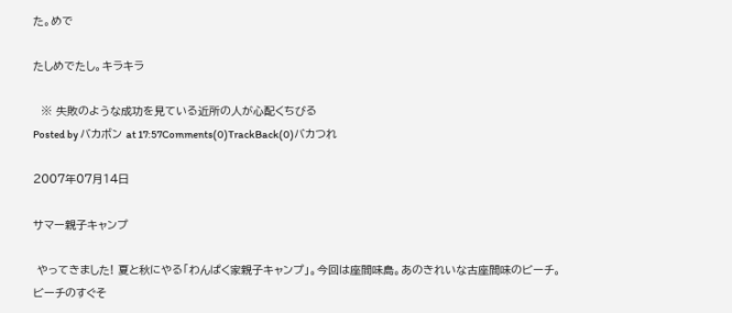た。めで

たしめでたし。キラキラ

  ※ 失敗のような成功を見ている近所の人が心配くちびる
Posted by バカボン at 17:57Comments(0)TrackBack(0)バカつれ

2007年07月14日

サマー親子キャンプ

 やってきました! 夏と秋にやる「わんぱく家親子キャンプ」。今回は座間味島。あのきれいな古座間味のビーチ。ビーチのすぐそ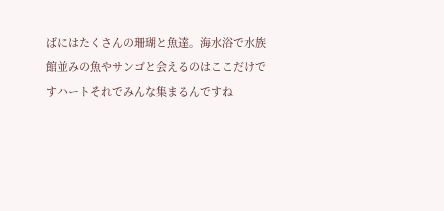ばにはたくさんの珊瑚と魚達。海水浴で水族館並みの魚やサンゴと会えるのはここだけですハートそれでみんな集まるんですね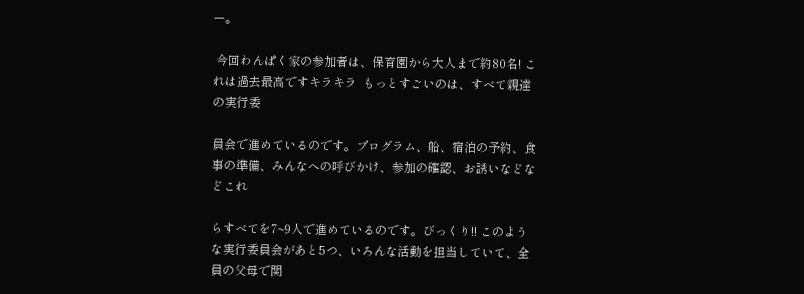ー。

 今回わんぱく家の参加者は、保育園から大人まで約80名! これは過去最高ですキラキラ  もっとすごいのは、すべて親達の実行委

員会で進めているのです。プログラム、船、宿泊の予約、食事の準備、みんなへの呼びかけ、参加の確認、お誘いなどなどこれ

らすべてを7~9人で進めているのです。びっくり!! このような実行委員会があと5つ、いろんな活動を担当していて、全員の父母で関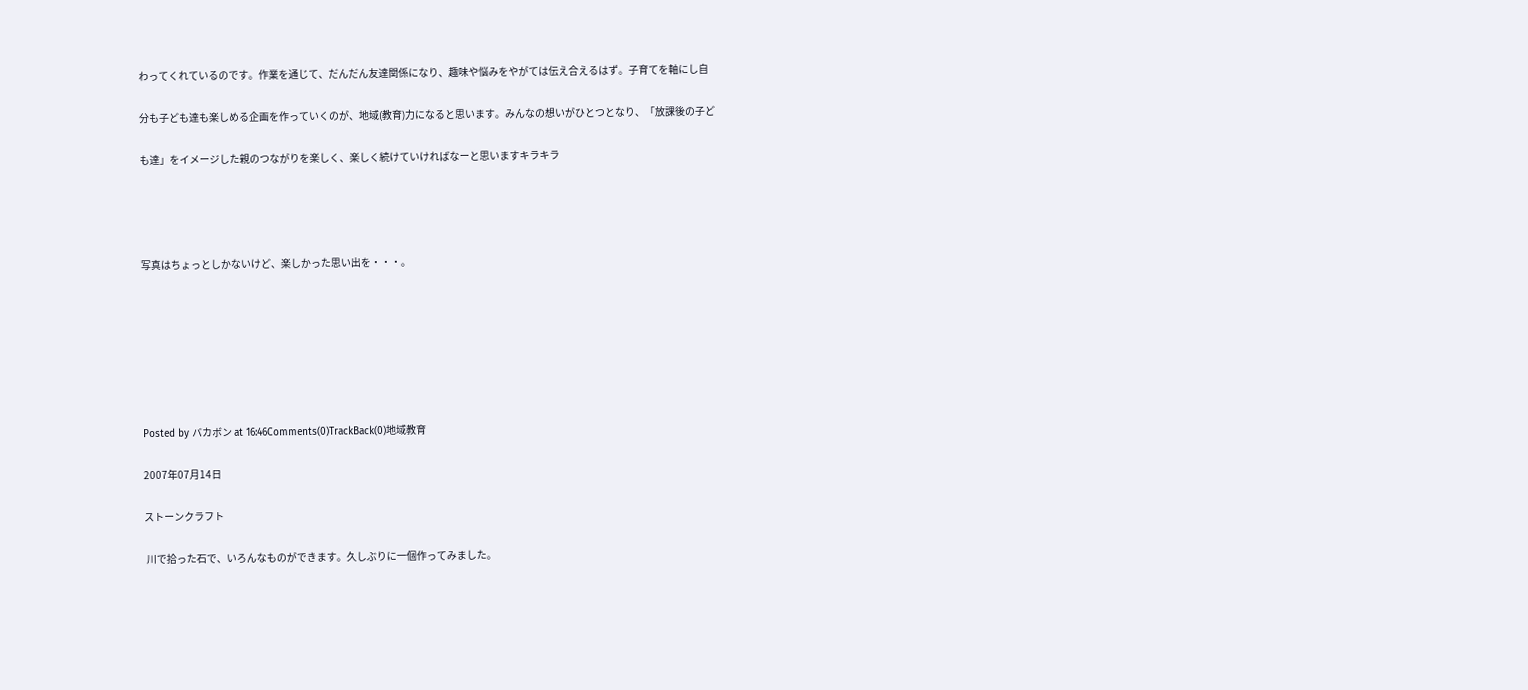わってくれているのです。作業を通じて、だんだん友達関係になり、趣味や悩みをやがては伝え合えるはず。子育てを軸にし自

分も子ども達も楽しめる企画を作っていくのが、地域(教育)力になると思います。みんなの想いがひとつとなり、「放課後の子ど

も達」をイメージした親のつながりを楽しく、楽しく続けていければなーと思いますキラキラ




写真はちょっとしかないけど、楽しかった思い出を・・・。







Posted by バカボン at 16:46Comments(0)TrackBack(0)地域教育

2007年07月14日

ストーンクラフト

 川で拾った石で、いろんなものができます。久しぶりに一個作ってみました。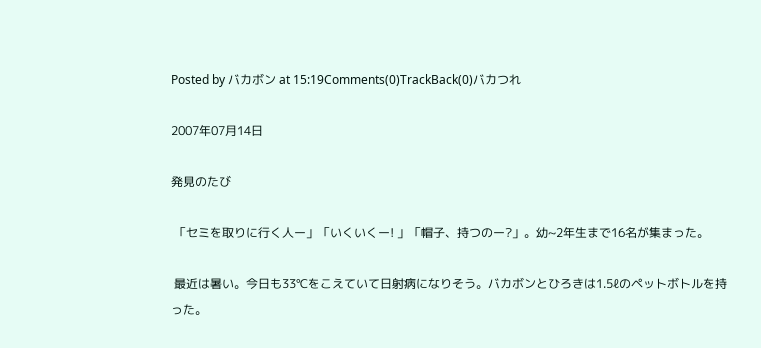Posted by バカボン at 15:19Comments(0)TrackBack(0)バカつれ

2007年07月14日

発見のたび

 「セミを取りに行く人ー」「いくいくー! 」「帽子、持つのー?」。幼~2年生まで16名が集まった。

 最近は暑い。今日も33℃をこえていて日射病になりそう。バカボンとひろきは1.5ℓのペットボトルを持った。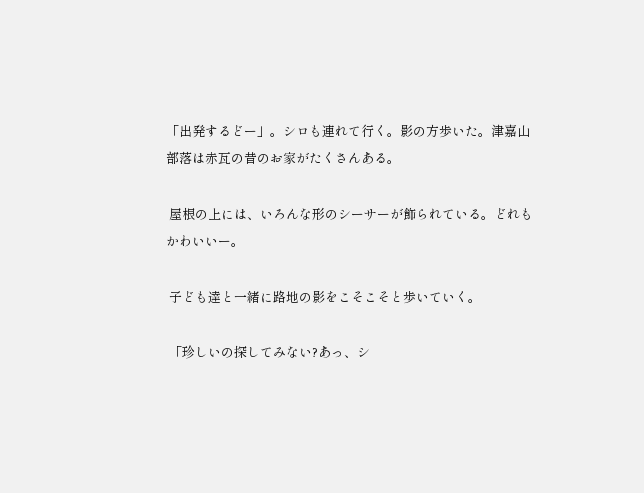「出発するどー」。シロも連れて行く。影の方歩いた。津嘉山部落は赤瓦の昔のお家がたくさんある。

 屋根の上には、いろんな形のシーサーが飾られている。どれもかわいいー。

 子ども達と一緒に路地の影をこそこそと歩いていく。

 「珍しいの探してみない?あっ、シ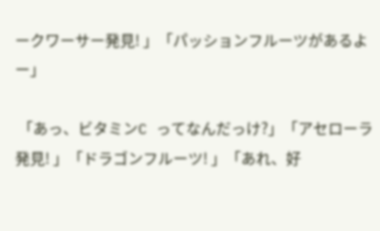ークワーサー発見! 」「パッションフルーツがあるよー」

 「あっ、ビタミンC ってなんだっけ?」「アセローラ発見! 」「ドラゴンフルーツ! 」「あれ、好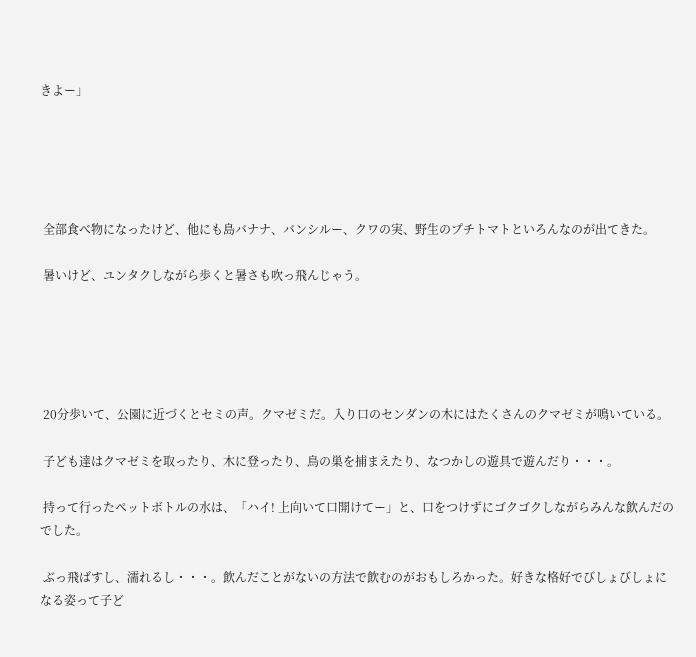きよー」





 全部食べ物になったけど、他にも島バナナ、バンシルー、クワの実、野生のプチトマトといろんなのが出てきた。

 暑いけど、ユンタクしながら歩くと暑さも吹っ飛んじゃう。





 20分歩いて、公園に近づくとセミの声。クマゼミだ。入り口のセンダンの木にはたくさんのクマゼミが鳴いている。

 子ども達はクマゼミを取ったり、木に登ったり、鳥の巣を捕まえたり、なつかしの遊具で遊んだり・・・。

 持って行ったペットボトルの水は、「ハイ! 上向いて口開けてー」と、口をつけずにゴクゴクしながらみんな飲んだのでした。

 ぶっ飛ばすし、濡れるし・・・。飲んだことがないの方法で飲むのがおもしろかった。好きな格好でびしょびしょになる姿って子ど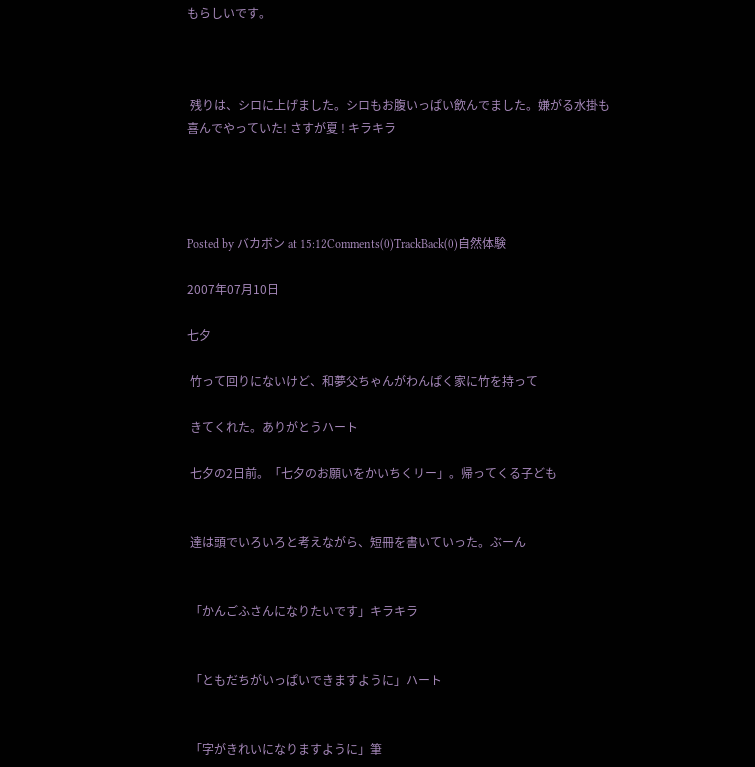もらしいです。



 残りは、シロに上げました。シロもお腹いっぱい飲んでました。嫌がる水掛も喜んでやっていた! さすが夏 ! キラキラ




Posted by バカボン at 15:12Comments(0)TrackBack(0)自然体験

2007年07月10日

七夕

 竹って回りにないけど、和夢父ちゃんがわんぱく家に竹を持って

 きてくれた。ありがとうハート

 七夕の2日前。「七夕のお願いをかいちくリー」。帰ってくる子ども


 達は頭でいろいろと考えながら、短冊を書いていった。ぶーん


 「かんごふさんになりたいです」キラキラ


 「ともだちがいっぱいできますように」ハート


 「字がきれいになりますように」筆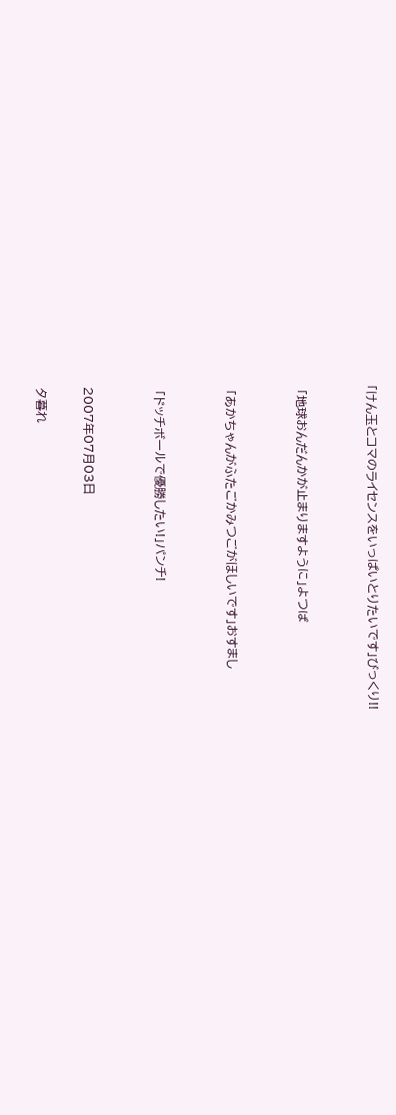「けん玉とコマのライセンスをいっぱいとりたいです」びっくり!!


 「地球おんだんかが止まりますように」よつば


 「あかちゃんがふたごかみつごがほしいです」おすまし


 「ドッチボールで優勝したい!」パンチ!


2007年07月03日

夕暮れ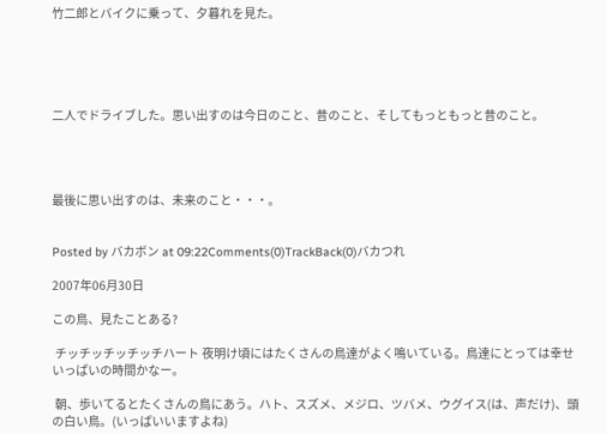竹二郎とバイクに乗って、夕暮れを見た。





二人でドライブした。思い出すのは今日のこと、昔のこと、そしてもっともっと昔のこと。




最後に思い出すのは、未来のこと・・・。


Posted by バカボン at 09:22Comments(0)TrackBack(0)バカつれ

2007年06月30日

この鳥、見たことある?

 チッチッチッチッチハート 夜明け頃にはたくさんの鳥達がよく鳴いている。鳥達にとっては幸せいっぱいの時間かなー。

 朝、歩いてるとたくさんの鳥にあう。ハト、スズメ、メジロ、ツバメ、ウグイス(は、声だけ)、頭の白い鳥。(いっぱいいますよね)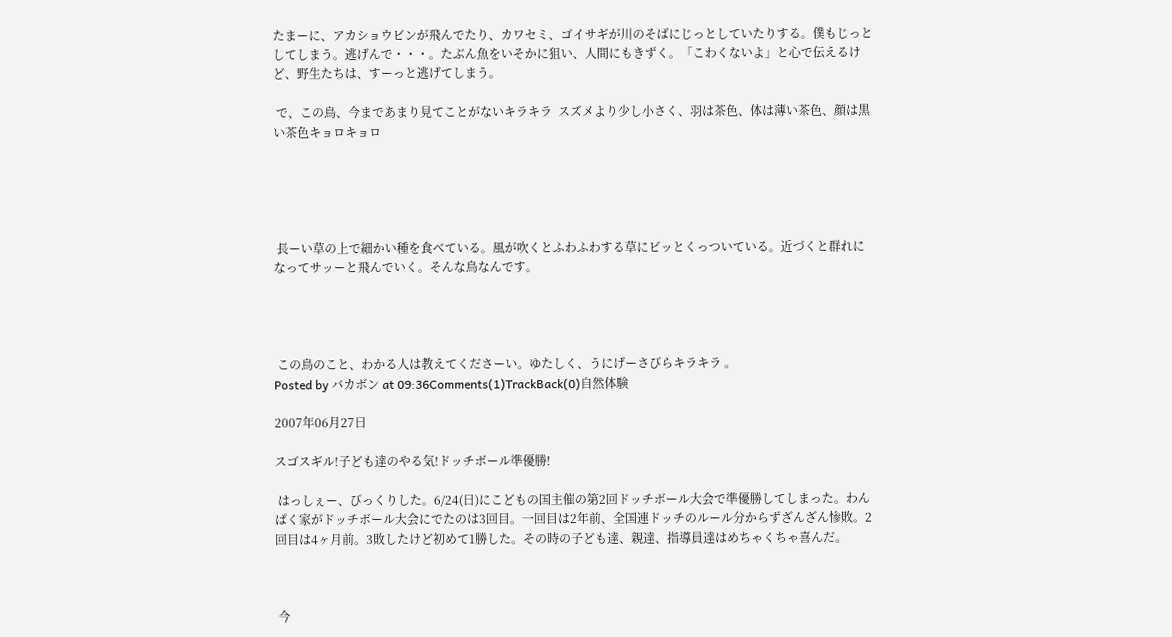たまーに、アカショウビンが飛んでたり、カワセミ、ゴイサギが川のそばにじっとしていたりする。僕もじっとしてしまう。逃げんで・・・。たぶん魚をいそかに狙い、人間にもきずく。「こわくないよ」と心で伝えるけど、野生たちは、すーっと逃げてしまう。

 で、この鳥、今まであまり見てことがないキラキラ  スズメより少し小さく、羽は茶色、体は薄い茶色、顔は黒い茶色キョロキョロ





 長ーい草の上で細かい種を食べている。風が吹くとふわふわする草にビッとくっついている。近づくと群れになってサッーと飛んでいく。そんな鳥なんです。




 この鳥のこと、わかる人は教えてくださーい。ゆたしく、うにげーさびらキラキラ 。
Posted by バカボン at 09:36Comments(1)TrackBack(0)自然体験

2007年06月27日

スゴスギル!子ども達のやる気!ドッチボール準優勝!

 はっしぇー、びっくりした。6/24(日)にこどもの国主催の第2回ドッチボール大会で準優勝してしまった。わんぱく家がドッチボール大会にでたのは3回目。一回目は2年前、全国連ドッチのルール分からずざんざん惨敗。2回目は4ヶ月前。3敗したけど初めて1勝した。その時の子ども達、親達、指導員達はめちゃくちゃ喜んだ。



 今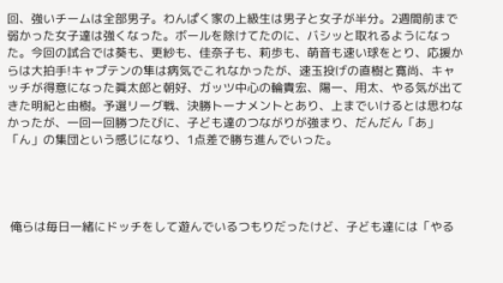回、強いチームは全部男子。わんぱく家の上級生は男子と女子が半分。2週間前まで弱かった女子達は強くなった。ボールを除けてたのに、バシッと取れるようになった。今回の試合では葵も、更紗も、佳奈子も、莉歩も、萌音も速い球をとり、応援からは大拍手!キャプテンの隼は病気でこれなかったが、速玉投げの直樹と寛尚、キャッチが得意になった眞太郎と朝好、ガッツ中心の輪貴宏、陽一、用太、やる気が出てきた明紀と由樹。予選リーグ戦、決勝トーナメントとあり、上までいけるとは思わなかったが、一回一回勝つたびに、子ども達のつながりが強まり、だんだん「あ」「ん」の集団という感じになり、1点差で勝ち進んでいった。




 俺らは毎日一緒にドッチをして遊んでいるつもりだったけど、子ども達には「やる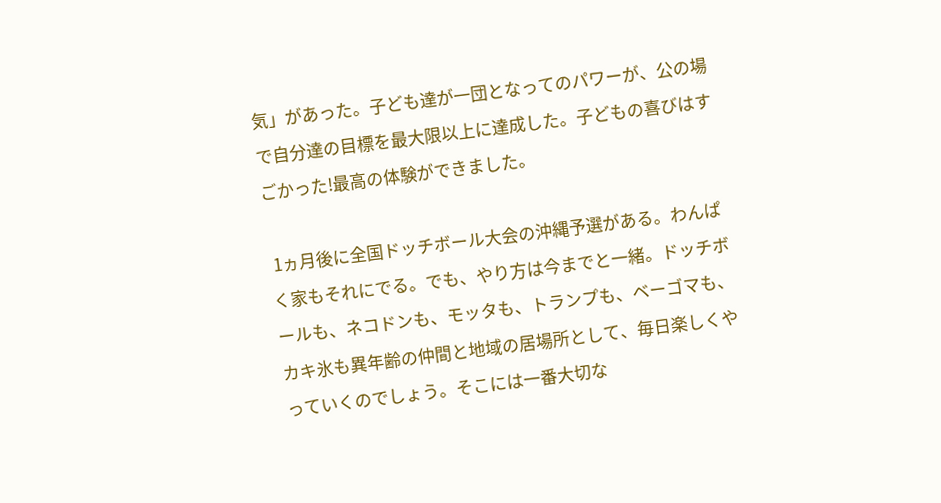気」があった。子ども達が一団となってのパワーが、公の場で自分達の目標を最大限以上に達成した。子どもの喜びはすごかった!最高の体験ができました。

 1ヵ月後に全国ドッチボール大会の沖縄予選がある。わんぱく家もそれにでる。でも、やり方は今までと一緒。ドッチボールも、ネコドンも、モッタも、トランプも、ベーゴマも、カキ氷も異年齢の仲間と地域の居場所として、毎日楽しくやっていくのでしょう。そこには一番大切な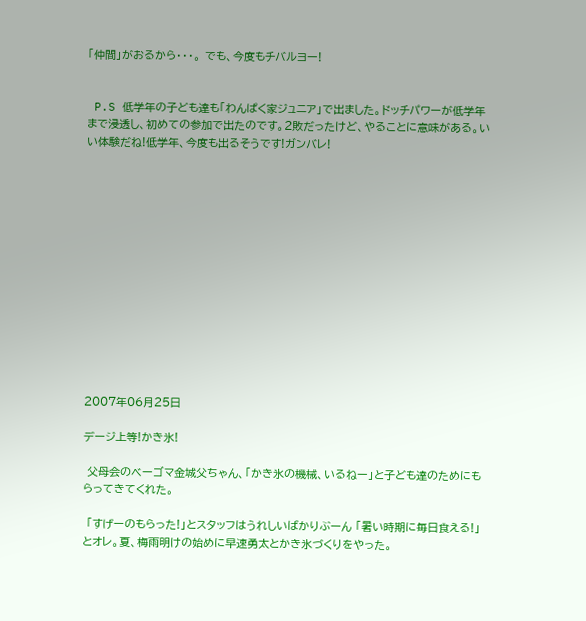「仲間」がおるから・・・。 でも、今度もチバルヨー!


 P.S 低学年の子ども達も「わんぱく家ジュニア」で出ました。ドッチパワーが低学年まで浸透し、初めての参加で出たのです。2敗だったけど、やることに意味がある。いい体験だね!低学年、今度も出るそうです!ガンバレ!














2007年06月25日

デージ上等!かき氷!

 父母会のベーゴマ金城父ちゃん、「かき氷の機械、いるねー」と子ども達のためにもらってきてくれた。

 「すげーのもらった!」とスタッフはうれしいばかりぶーん 「暑い時期に毎日食える!」とオレ。夏、梅雨明けの始めに早速勇太とかき氷づくりをやった。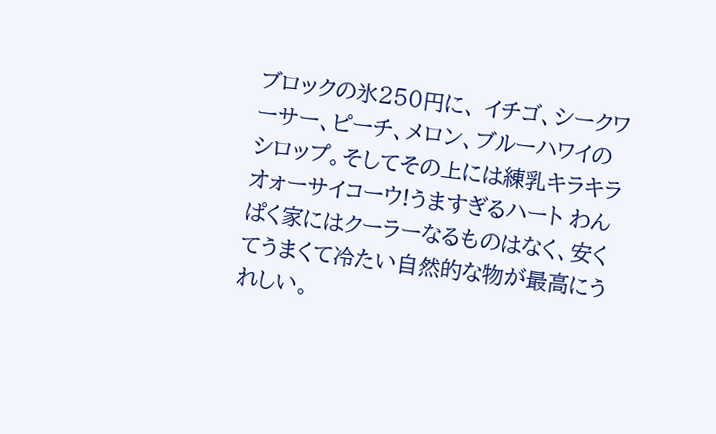ブロックの氷250円に、 イチゴ、シークワーサー、ピーチ、メロン、ブルーハワイのシロップ。そしてその上には練乳キラキラ オォーサイコーウ!うますぎるハート わんぱく家にはクーラーなるものはなく、安くてうまくて冷たい自然的な物が最高にうれしい。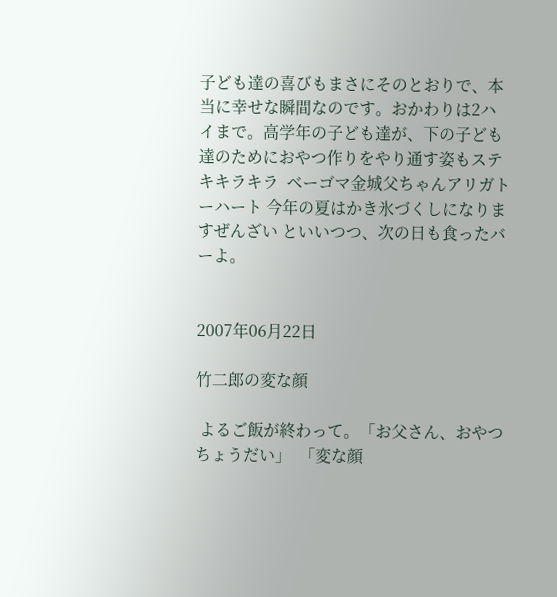子ども達の喜びもまさにそのとおりで、本当に幸せな瞬間なのです。おかわりは2ハイまで。高学年の子ども達が、下の子ども達のためにおやつ作りをやり通す姿もステキキラキラ  ベーゴマ金城父ちゃんアリガトーハート 今年の夏はかき氷づくしになりますぜんざい といいつつ、次の日も食ったバーよ。


2007年06月22日

竹二郎の変な顔

 よるご飯が終わって。「お父さん、おやつちょうだい」  「変な顔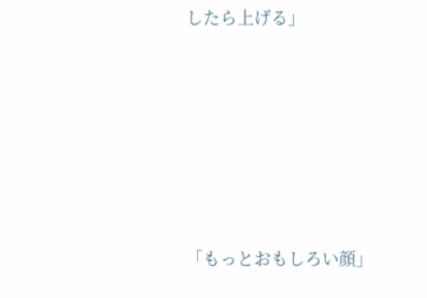したら上げる」








「もっとおもしろい顔」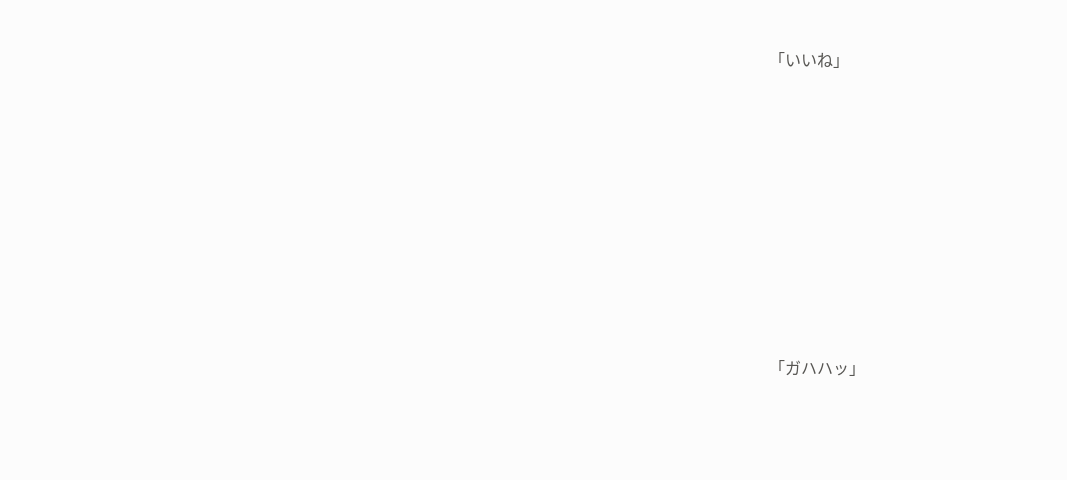「いいね」









「ガハハッ」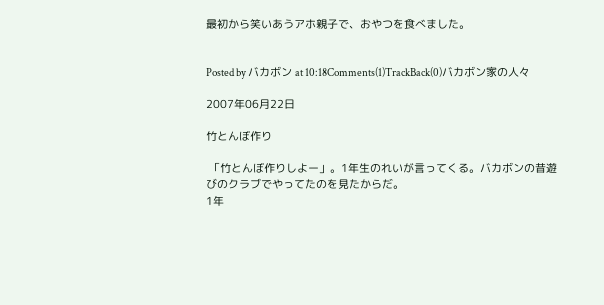最初から笑いあうアホ親子で、おやつを食べました。


Posted by バカボン at 10:18Comments(1)TrackBack(0)バカボン家の人々

2007年06月22日

竹とんぼ作り

 「竹とんぼ作りしよー」。1年生のれいが言ってくる。バカボンの昔遊びのクラブでやってたのを見たからだ。
1年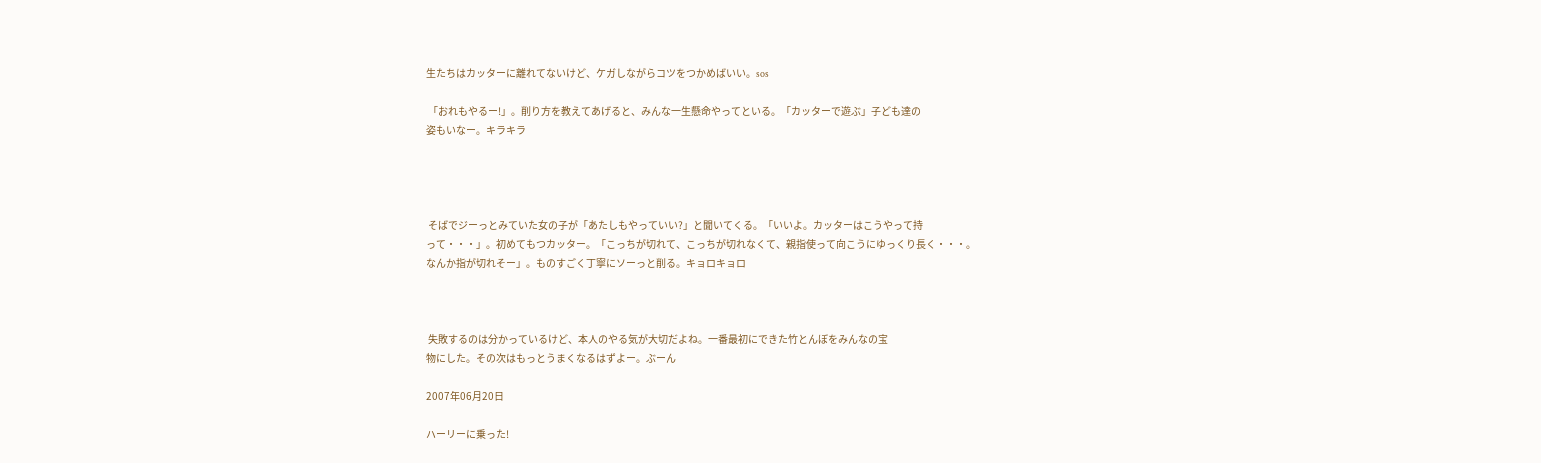生たちはカッターに離れてないけど、ケガしながらコツをつかめばいい。sos

 「おれもやるー!」。削り方を教えてあげると、みんな一生懸命やってといる。「カッターで遊ぶ」子ども達の
姿もいなー。キラキラ




 そばでジーっとみていた女の子が「あたしもやっていい?」と聞いてくる。「いいよ。カッターはこうやって持
って・・・」。初めてもつカッター。「こっちが切れて、こっちが切れなくて、親指使って向こうにゆっくり長く・・・。
なんか指が切れそー」。ものすごく丁寧にソーっと削る。キョロキョロ



 失敗するのは分かっているけど、本人のやる気が大切だよね。一番最初にできた竹とんぼをみんなの宝
物にした。その次はもっとうまくなるはずよー。ぶーん

2007年06月20日

ハーリーに乗った!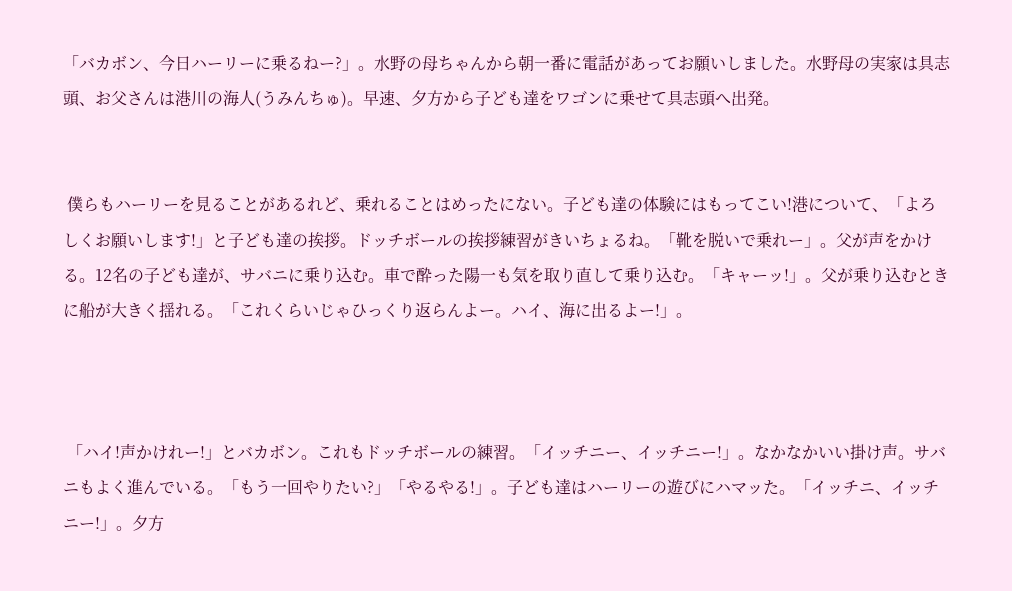「バカボン、今日ハーリーに乗るねー?」。水野の母ちゃんから朝一番に電話があってお願いしました。水野母の実家は具志頭、お父さんは港川の海人(うみんちゅ)。早速、夕方から子ども達をワゴンに乗せて具志頭へ出発。


 僕らもハーリーを見ることがあるれど、乗れることはめったにない。子ども達の体験にはもってこい!港について、「よろしくお願いします!」と子ども達の挨拶。ドッチボールの挨拶練習がきいちょるね。「靴を脱いで乗れー」。父が声をかける。12名の子ども達が、サバニに乗り込む。車で酔った陽一も気を取り直して乗り込む。「キャーッ!」。父が乗り込むときに船が大きく揺れる。「これくらいじゃひっくり返らんよー。ハイ、海に出るよー!」。



 「ハイ!声かけれー!」とバカボン。これもドッチボールの練習。「イッチニー、イッチニー!」。なかなかいい掛け声。サバニもよく進んでいる。「もう一回やりたい?」「やるやる!」。子ども達はハーリーの遊びにハマッた。「イッチニ、イッチニー!」。夕方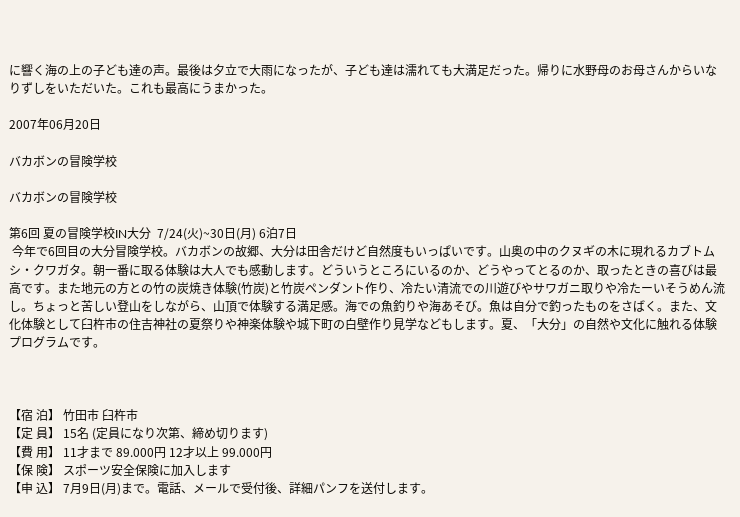に響く海の上の子ども達の声。最後は夕立で大雨になったが、子ども達は濡れても大満足だった。帰りに水野母のお母さんからいなりずしをいただいた。これも最高にうまかった。

2007年06月20日

バカボンの冒険学校

バカボンの冒険学校

第6回 夏の冒険学校IN大分  7/24(火)~30日(月) 6泊7日
 今年で6回目の大分冒険学校。バカボンの故郷、大分は田舎だけど自然度もいっぱいです。山奥の中のクヌギの木に現れるカブトムシ・クワガタ。朝一番に取る体験は大人でも感動します。どういうところにいるのか、どうやってとるのか、取ったときの喜びは最高です。また地元の方との竹の炭焼き体験(竹炭)と竹炭ペンダント作り、冷たい清流での川遊びやサワガニ取りや冷たーいそうめん流し。ちょっと苦しい登山をしながら、山頂で体験する満足感。海での魚釣りや海あそび。魚は自分で釣ったものをさばく。また、文化体験として臼杵市の住吉神社の夏祭りや神楽体験や城下町の白壁作り見学などもします。夏、「大分」の自然や文化に触れる体験プログラムです。



【宿 泊】 竹田市 臼杵市
【定 員】 15名 (定員になり次第、締め切ります)
【費 用】 11才まで 89.000円 12才以上 99.000円
【保 険】 スポーツ安全保険に加入します
【申 込】 7月9日(月)まで。電話、メールで受付後、詳細パンフを送付します。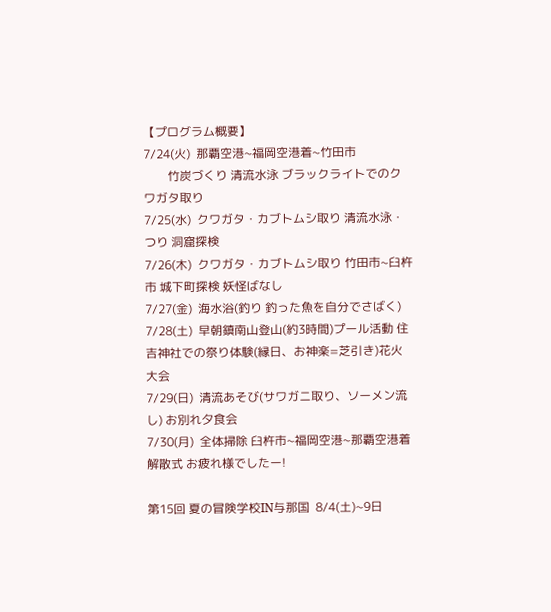【プログラム概要】
7/24(火)  那覇空港~福岡空港着~竹田市
        竹炭づくり 清流水泳 ブラックライトでのクワガタ取り
7/25(水)  クワガタ・カブトムシ取り 清流水泳・つり 洞窟探検
7/26(木)  クワガタ・カブトムシ取り 竹田市~臼杵市 城下町探検 妖怪ばなし
7/27(金)  海水浴(釣り 釣った魚を自分でさばく)
7/28(土)  早朝鎮南山登山(約3時間)プール活動 住吉神社での祭り体験(縁日、お神楽=芝引き)花火大会
7/29(日)  清流あそび(サワガニ取り、ソーメン流し) お別れ夕食会
7/30(月)  全体掃除 臼杵市~福岡空港~那覇空港着 解散式 お疲れ様でしたー!

第15回 夏の冒険学校IN与那国  8/4(土)~9日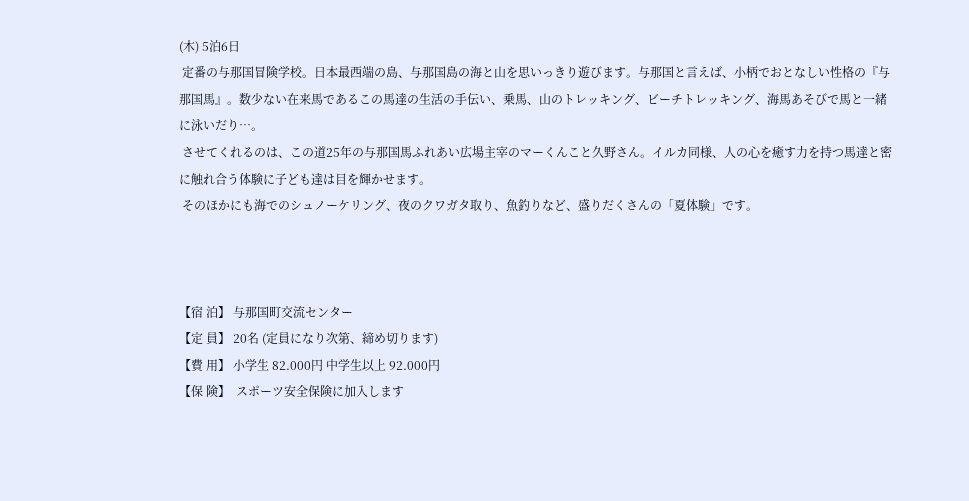(木) 5泊6日
 定番の与那国冒険学校。日本最西端の島、与那国島の海と山を思いっきり遊びます。与那国と言えば、小柄でおとなしい性格の『与那国馬』。数少ない在来馬であるこの馬達の生活の手伝い、乗馬、山のトレッキング、ビーチトレッキング、海馬あそびで馬と一緒に泳いだり…。
 させてくれるのは、この道25年の与那国馬ふれあい広場主宰のマーくんこと久野さん。イルカ同様、人の心を癒す力を持つ馬達と密に触れ合う体験に子ども達は目を輝かせます。
 そのほかにも海でのシュノーケリング、夜のクワガタ取り、魚釣りなど、盛りだくさんの「夏体験」です。



【宿 泊】 与那国町交流センター
【定 員】 20名 (定員になり次第、締め切ります)
【費 用】 小学生 82.000円 中学生以上 92.000円
【保 険】  スポーツ安全保険に加入します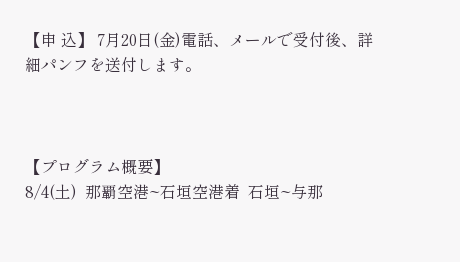【申 込】 7月20日(金)電話、メールで受付後、詳細パンフを送付します。



【プログラム概要】
8/4(土)  那覇空港~石垣空港着  石垣~与那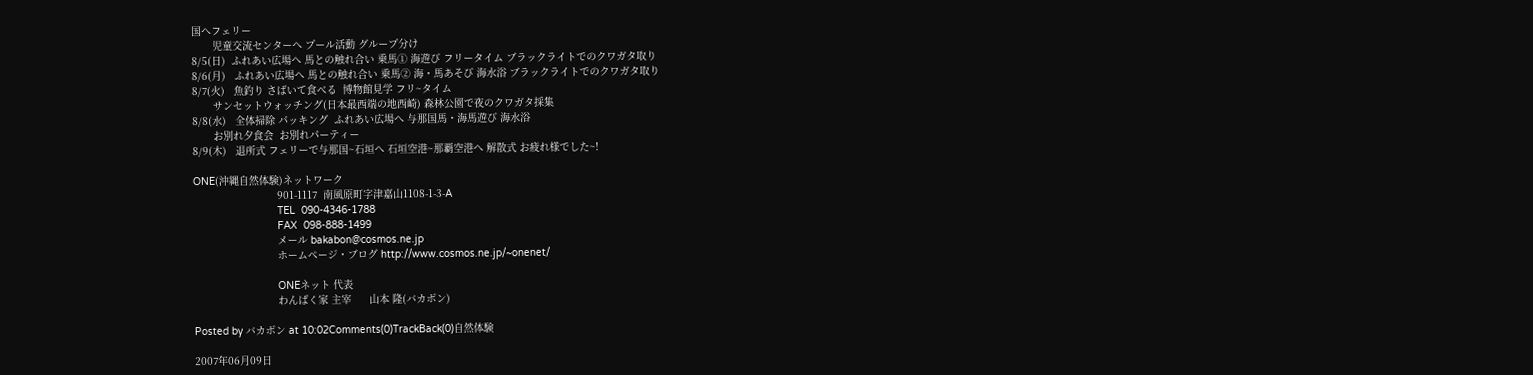国へフェリー
       児童交流センターへ プール活動 グループ分け
8/5(日)  ふれあい広場へ 馬との触れ合い 乗馬① 海遊び フリータイム ブラックライトでのクワガタ取り
8/6(月)   ふれあい広場へ 馬との触れ合い 乗馬② 海・馬あそび 海水浴 ブラックライトでのクワガタ取り
8/7(火)   魚釣り さばいて食べる  博物館見学 フリ~タイム
       サンセットウォッチング(日本最西端の地西崎) 森林公園で夜のクワガタ採集
8/8(水)   全体掃除 パッキング  ふれあい広場へ 与那国馬・海馬遊び 海水浴
       お別れ夕食会  お別れパーティー
8/9(木)   退所式 フェリーで与那国~石垣へ 石垣空港~那覇空港へ 解散式 お疲れ様でした~!

ONE(沖縄自然体験)ネットワーク
                            901-1117  南風原町字津嘉山1108-1-3-A
                            TEL  090-4346-1788
                            FAX  098-888-1499
                            メール bakabon@cosmos.ne.jp
                            ホームページ・ブログ http://www.cosmos.ne.jp/~onenet/

                            ONEネット 代表
                            わんぱく家 主宰      山本 隆(バカボン)

Posted by バカボン at 10:02Comments(0)TrackBack(0)自然体験

2007年06月09日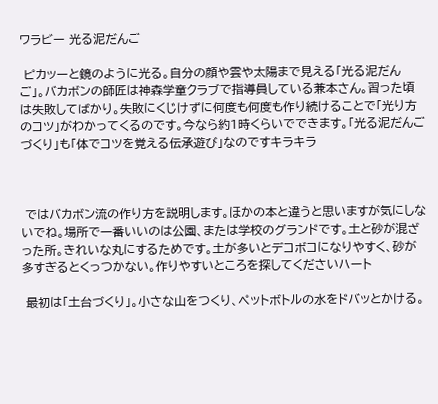ワラビー 光る泥だんご

 ピカッーと鏡のように光る。自分の顔や雲や太陽まで見える「光る泥だんご」。バカボンの師匠は神森学童クラブで指導員している兼本さん。習った頃は失敗してばかり。失敗にくじけずに何度も何度も作り続けることで「光り方のコツ」がわかってくるのです。今なら約1時くらいでできます。「光る泥だんごづくり」も「体でコツを覚える伝承遊び」なのですキラキラ



 ではバカボン流の作り方を説明します。ほかの本と違うと思いますが気にしないでね。場所で一番いいのは公園、または学校のグランドです。土と砂が混ざった所。きれいな丸にするためです。土が多いとデコボコになりやすく、砂が多すぎるとくっつかない。作りやすいところを探してくださいハート

 最初は「土台づくり」。小さな山をつくり、ペットボトルの水をドバッとかける。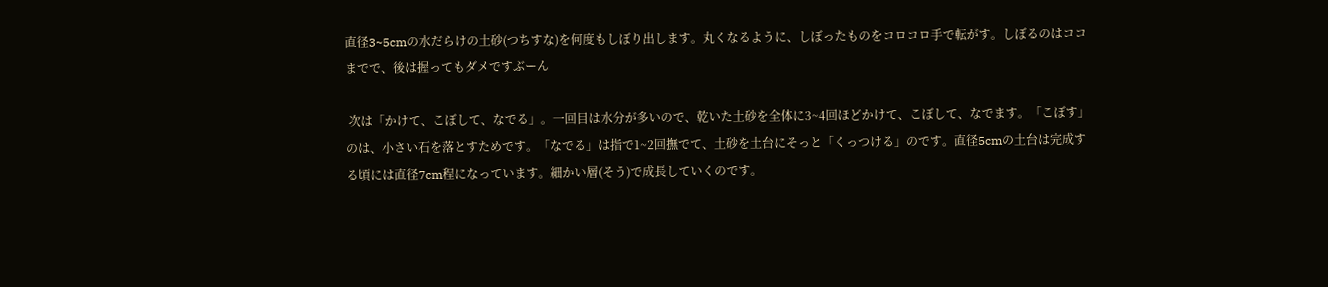直径3~5cmの水だらけの土砂(つちすな)を何度もしぼり出します。丸くなるように、しぼったものをコロコロ手で転がす。しぼるのはココまでで、後は握ってもダメですぶーん

 次は「かけて、こぼして、なでる」。一回目は水分が多いので、乾いた土砂を全体に3~4回ほどかけて、こぼして、なでます。「こぼす」のは、小さい石を落とすためです。「なでる」は指で1~2回撫でて、土砂を土台にそっと「くっつける」のです。直径5cmの土台は完成する頃には直径7cm程になっています。細かい層(そう)で成長していくのです。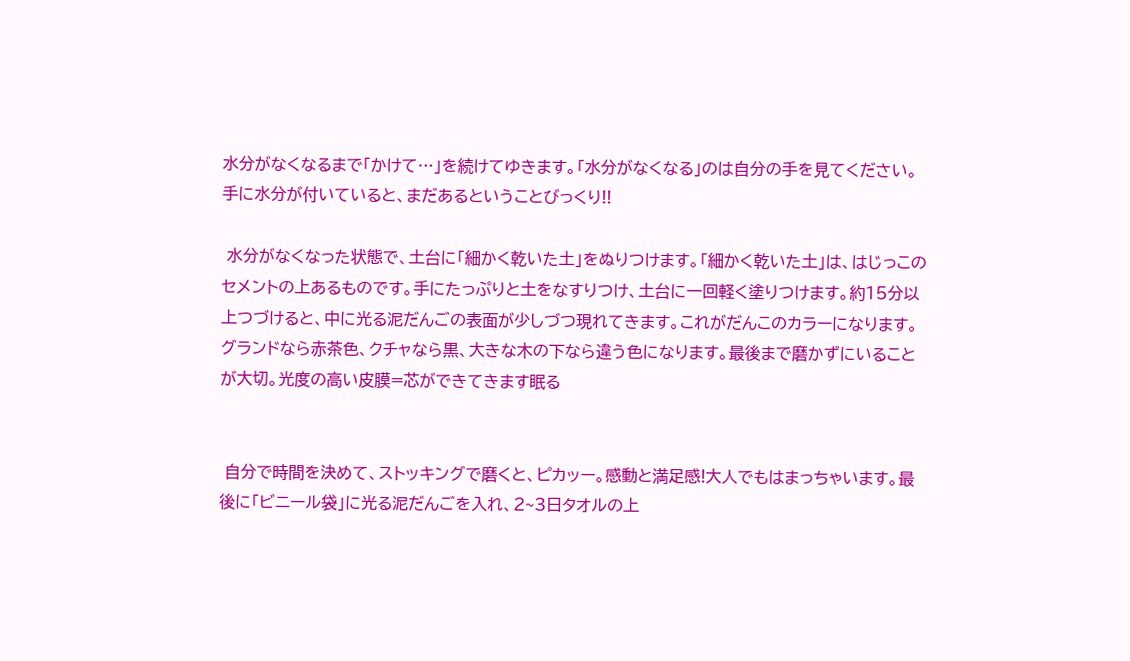水分がなくなるまで「かけて…」を続けてゆきます。「水分がなくなる」のは自分の手を見てください。手に水分が付いていると、まだあるということびっくり!!

 水分がなくなった状態で、土台に「細かく乾いた土」をぬりつけます。「細かく乾いた土」は、はじっこのセメントの上あるものです。手にたっぷりと土をなすりつけ、土台に一回軽く塗りつけます。約15分以上つづけると、中に光る泥だんごの表面が少しづつ現れてきます。これがだんこのカラーになります。グランドなら赤茶色、クチャなら黒、大きな木の下なら違う色になります。最後まで磨かずにいることが大切。光度の高い皮膜=芯ができてきます眠る


 自分で時間を決めて、ストッキングで磨くと、ピカッー。感動と満足感!大人でもはまっちゃいます。最後に「ビニール袋」に光る泥だんごを入れ、2~3日タオルの上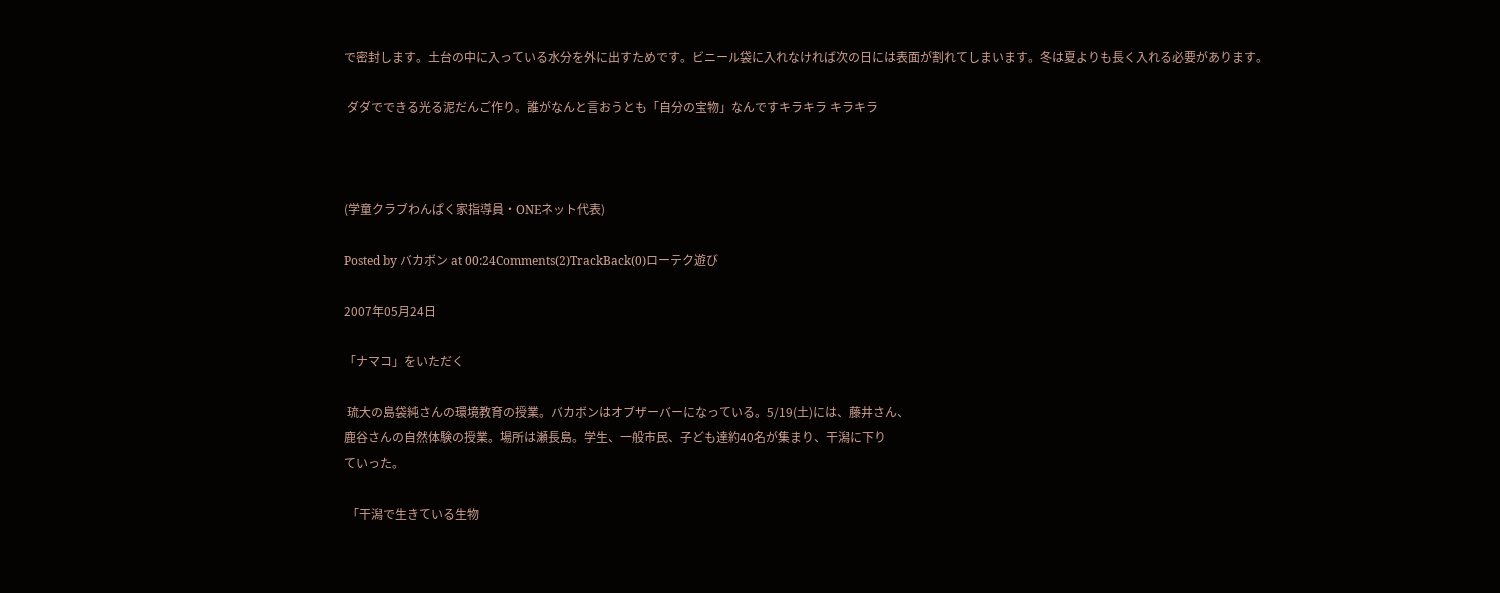で密封します。土台の中に入っている水分を外に出すためです。ビニール袋に入れなければ次の日には表面が割れてしまいます。冬は夏よりも長く入れる必要があります。

 ダダでできる光る泥だんご作り。誰がなんと言おうとも「自分の宝物」なんですキラキラ キラキラ



(学童クラブわんぱく家指導員・ONEネット代表)

Posted by バカボン at 00:24Comments(2)TrackBack(0)ローテク遊び

2007年05月24日

「ナマコ」をいただく

 琉大の島袋純さんの環境教育の授業。バカボンはオブザーバーになっている。5/19(土)には、藤井さん、
鹿谷さんの自然体験の授業。場所は瀬長島。学生、一般市民、子ども達約40名が集まり、干潟に下り
ていった。

 「干潟で生きている生物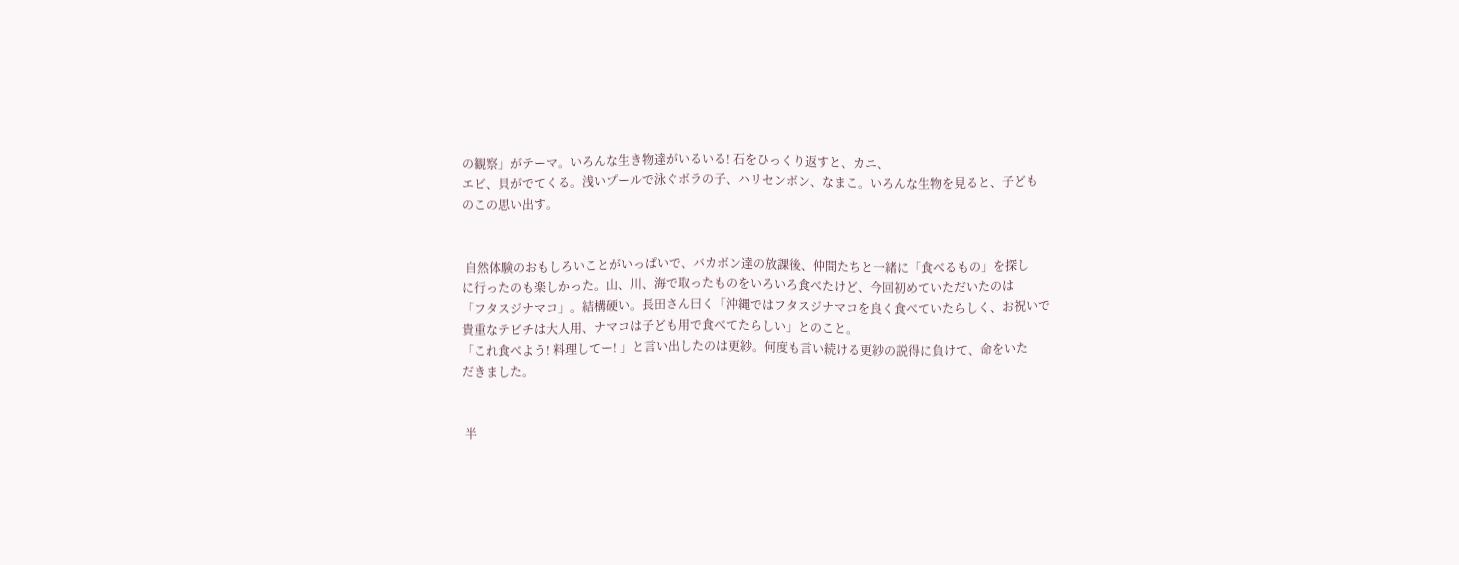の観察」がテーマ。いろんな生き物達がいるいる! 石をひっくり返すと、カニ、
エビ、貝がでてくる。浅いプールで泳ぐボラの子、ハリセンボン、なまこ。いろんな生物を見ると、子ども
のこの思い出す。


 自然体験のおもしろいことがいっぱいで、バカボン達の放課後、仲間たちと一緒に「食べるもの」を探し
に行ったのも楽しかった。山、川、海で取ったものをいろいろ食べたけど、今回初めていただいたのは
「フタスジナマコ」。結構硬い。長田さん曰く「沖縄ではフタスジナマコを良く食べていたらしく、お祝いで
貴重なテビチは大人用、ナマコは子ども用で食べてたらしい」とのこと。
「これ食べよう! 料理してー! 」と言い出したのは更紗。何度も言い続ける更紗の説得に負けて、命をいた
だきました。


 半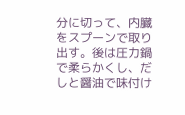分に切って、内臓をスプーンで取り出す。後は圧力鍋で柔らかくし、だしと醤油で味付け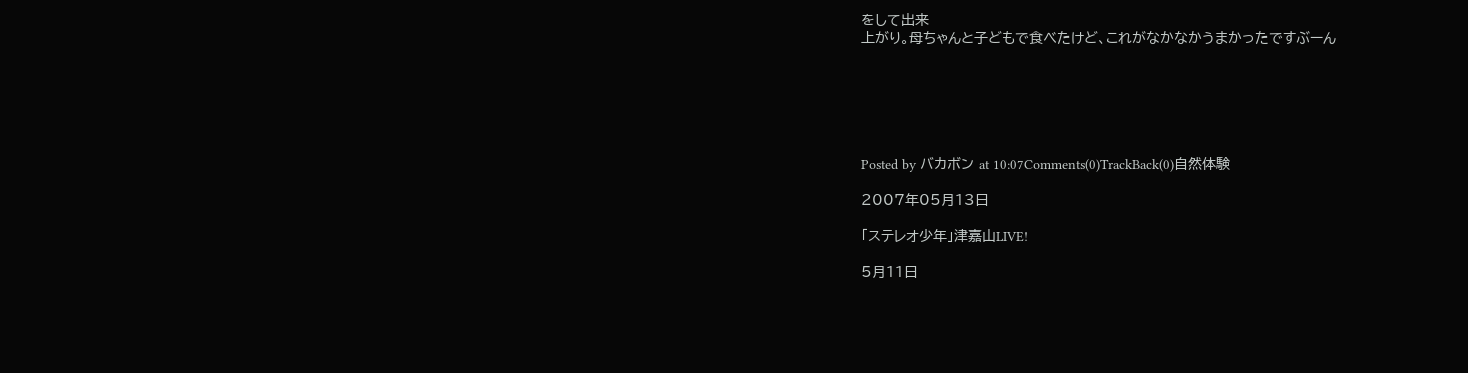をして出来
上がり。母ちゃんと子どもで食べたけど、これがなかなかうまかったですぶーん






Posted by バカボン at 10:07Comments(0)TrackBack(0)自然体験

2007年05月13日

「ステレオ少年」津嘉山LIVE!

5月11日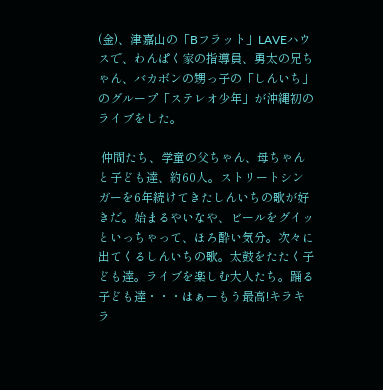(金)、津嘉山の「Bフラット」LAVEハウスで、わんぱく家の指導員、勇太の兄ちゃん、バカボンの甥っ子の「しんいち」のグループ「ステレオ少年」が沖縄初のライブをした。

 仲間たち、学童の父ちゃん、母ちゃんと子ども達、約60人。ストリートシンガーを6年続けてきたしんいちの歌が好きだ。始まるやいなや、ビールをグイッといっちゃって、ほろ酔い気分。次々に出てくるしんいちの歌。太鼓をたたく子ども達。ライブを楽しむ大人たち。踊る子ども達・・・はぁーもう最高!キラキラ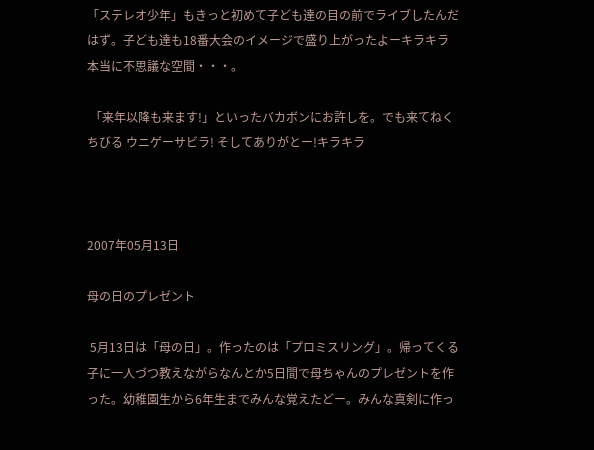「ステレオ少年」もきっと初めて子ども達の目の前でライブしたんだはず。子ども達も18番大会のイメージで盛り上がったよーキラキラ  本当に不思議な空間・・・。

 「来年以降も来ます!」といったバカボンにお許しを。でも来てねくちびる ウニゲーサビラ! そしてありがとー!キラキラ



2007年05月13日

母の日のプレゼント

 5月13日は「母の日」。作ったのは「プロミスリング」。帰ってくる子に一人づつ教えながらなんとか5日間で母ちゃんのプレゼントを作った。幼稚園生から6年生までみんな覚えたどー。みんな真剣に作っ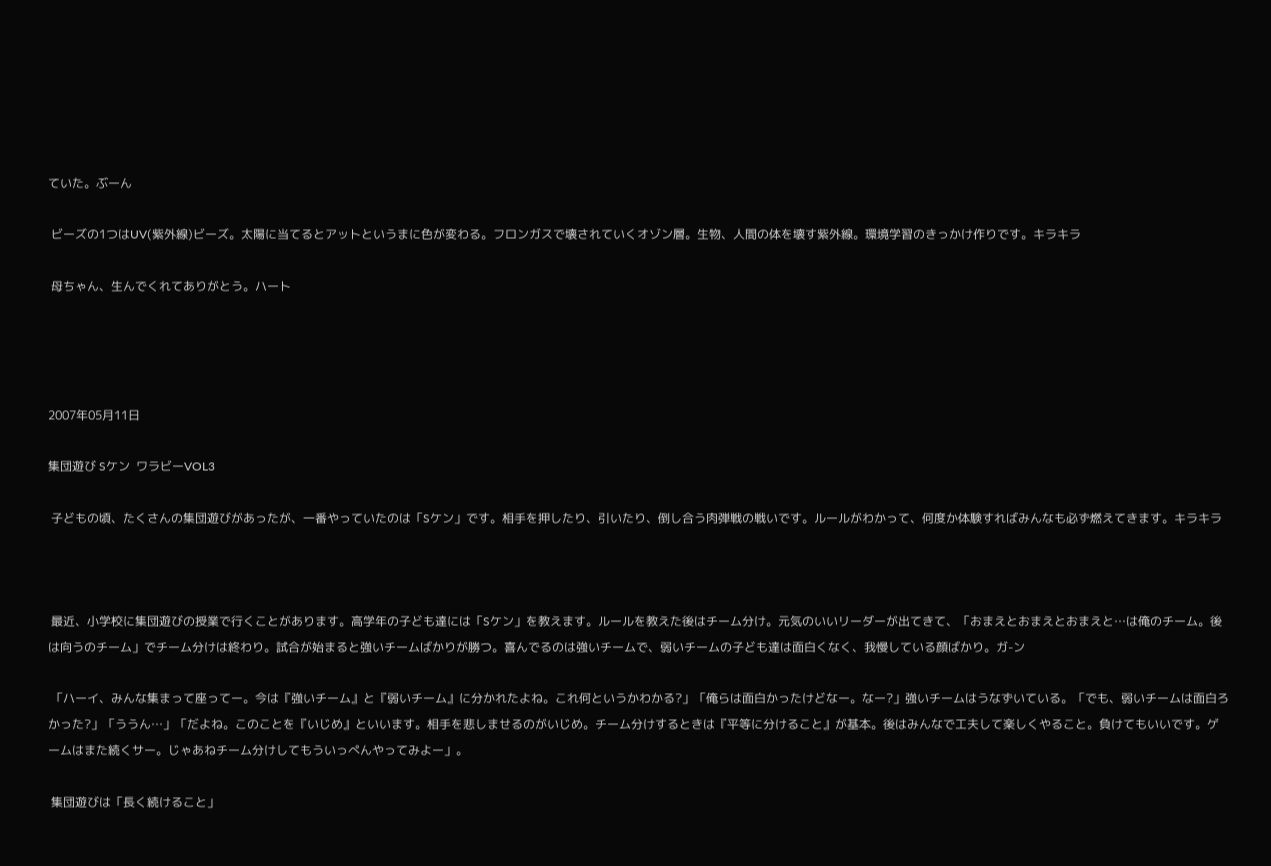ていた。ぶーん

 ビーズの1つはUV(紫外線)ビーズ。太陽に当てるとアットというまに色が変わる。フロンガスで壊されていくオゾン層。生物、人間の体を壊す紫外線。環境学習のきっかけ作りです。キラキラ

 母ちゃん、生んでくれてありがとう。ハート




2007年05月11日

集団遊び Sケン  ワラビーVOL3

 子どもの頃、たくさんの集団遊びがあったが、一番やっていたのは「Sケン」です。相手を押したり、引いたり、倒し合う肉弾戦の戦いです。ルールがわかって、何度か体験すればみんなも必ず燃えてきます。キラキラ



 最近、小学校に集団遊びの授業で行くことがあります。高学年の子ども達には「Sケン」を教えます。ルールを教えた後はチーム分け。元気のいいリーダーが出てきて、「おまえとおまえとおまえと…は俺のチーム。後は向うのチーム」でチーム分けは終わり。試合が始まると強いチームばかりが勝つ。喜んでるのは強いチームで、弱いチームの子ども達は面白くなく、我慢している顔ばかり。ガ-ン

 「ハーイ、みんな集まって座ってー。今は『強いチーム』と『弱いチーム』に分かれたよね。これ何というかわかる?」「俺らは面白かったけどなー。なー?」強いチームはうなずいている。「でも、弱いチームは面白ろかった?」「ううん…」「だよね。このことを『いじめ』といいます。相手を悲しませるのがいじめ。チーム分けするときは『平等に分けること』が基本。後はみんなで工夫して楽しくやること。負けてもいいです。ゲームはまた続くサー。じゃあねチーム分けしてもういっぺんやってみよー」。

 集団遊びは「長く続けること」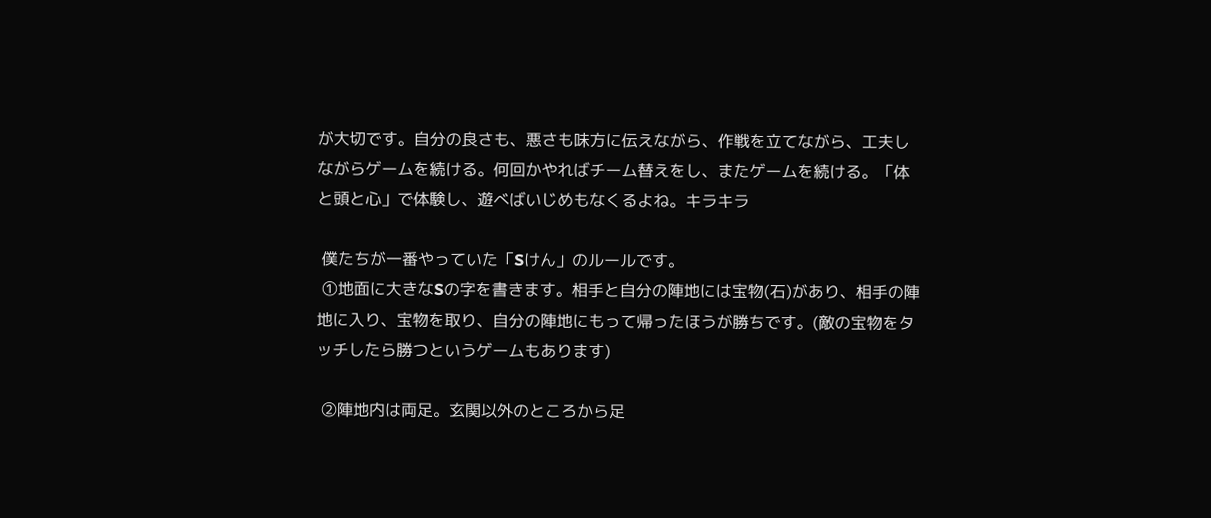が大切です。自分の良さも、悪さも味方に伝えながら、作戦を立てながら、工夫しながらゲームを続ける。何回かやればチーム替えをし、またゲームを続ける。「体と頭と心」で体験し、遊べばいじめもなくるよね。キラキラ

 僕たちが一番やっていた「Sけん」のルールです。
 ①地面に大きなSの字を書きます。相手と自分の陣地には宝物(石)があり、相手の陣地に入り、宝物を取り、自分の陣地にもって帰ったほうが勝ちです。(敵の宝物をタッチしたら勝つというゲームもあります)

 ②陣地内は両足。玄関以外のところから足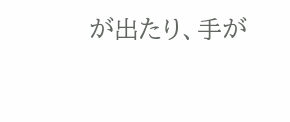が出たり、手が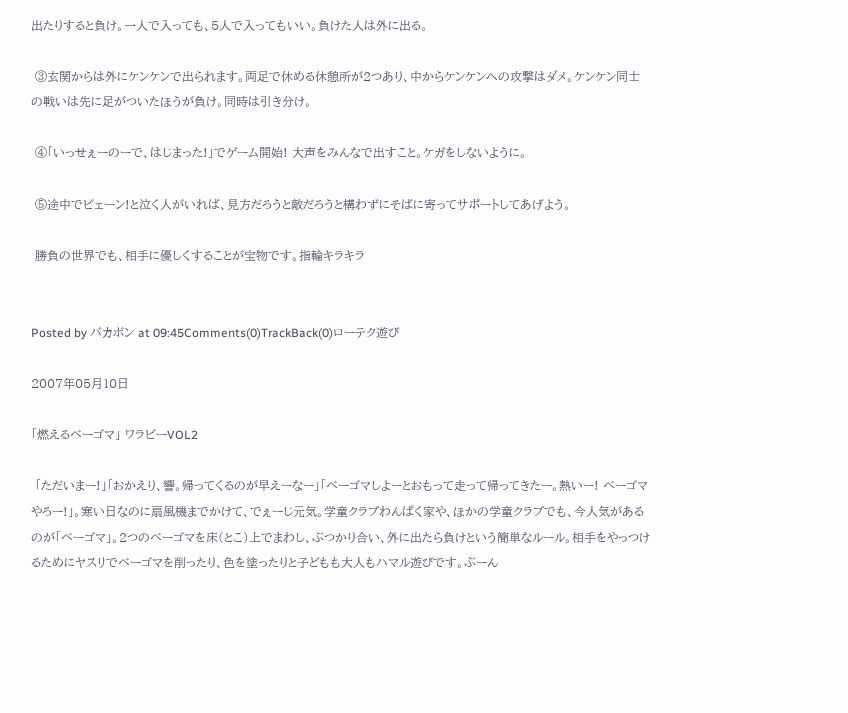出たりすると負け。一人で入っても、5人で入ってもいい。負けた人は外に出る。

 ③玄関からは外にケンケンで出られます。両足で休める休憩所が2つあり、中からケンケンへの攻撃はダメ。ケンケン同士の戦いは先に足がついたほうが負け。同時は引き分け。

 ④「いっせぇーのーで、はじまった!」でゲーム開始! 大声をみんなで出すこと。ケガをしないように。

 ⑤途中でビェーン!と泣く人がいれば、見方だろうと敵だろうと構わずにそばに寄ってサポートしてあげよう。

 勝負の世界でも、相手に優しくすることが宝物です。指輪キラキラ


Posted by バカボン at 09:45Comments(0)TrackBack(0)ローテク遊び

2007年05月10日

「燃えるベーゴマ」 ワラビーVOL2

 「ただいまー!」「おかえり、響。帰ってくるのが早えーなー」「ベーゴマしよーとおもって走って帰ってきたー。熱いー! ベーゴマやろー!」。寒い日なのに扇風機までかけて、でぇーじ元気。学童クラブわんぱく家や、ほかの学童クラブでも、今人気があるのが「ベーゴマ」。2つのベーゴマを床(とこ)上でまわし、ぶつかり合い、外に出たら負けという簡単なルール。相手をやっつけるためにヤスリでベーゴマを削ったり、色を塗ったりと子どもも大人もハマル遊びです。ぶーん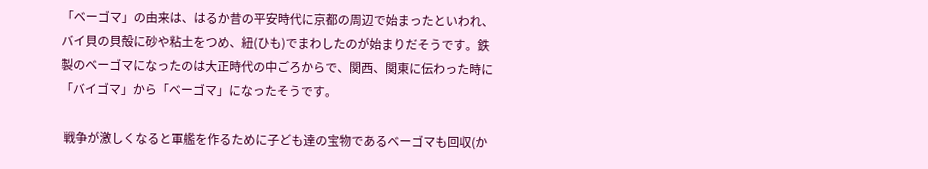「ベーゴマ」の由来は、はるか昔の平安時代に京都の周辺で始まったといわれ、バイ貝の貝殻に砂や粘土をつめ、紐(ひも)でまわしたのが始まりだそうです。鉄製のベーゴマになったのは大正時代の中ごろからで、関西、関東に伝わった時に「バイゴマ」から「ベーゴマ」になったそうです。

 戦争が激しくなると軍艦を作るために子ども達の宝物であるベーゴマも回収(か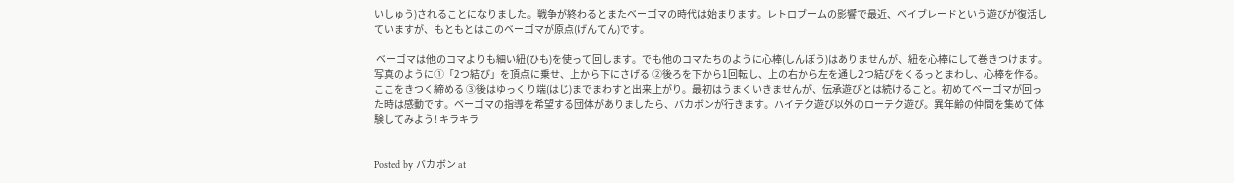いしゅう)されることになりました。戦争が終わるとまたベーゴマの時代は始まります。レトロブームの影響で最近、ベイブレードという遊びが復活していますが、もともとはこのベーゴマが原点(げんてん)です。

 ベーゴマは他のコマよりも細い紐(ひも)を使って回します。でも他のコマたちのように心棒(しんぼう)はありませんが、紐を心棒にして巻きつけます。写真のように①「2つ結び」を頂点に乗せ、上から下にさげる ②後ろを下から1回転し、上の右から左を通し2つ結びをくるっとまわし、心棒を作る。ここをきつく締める ③後はゆっくり端(はじ)までまわすと出来上がり。最初はうまくいきませんが、伝承遊びとは続けること。初めてベーゴマが回った時は感動です。ベーゴマの指導を希望する団体がありましたら、バカボンが行きます。ハイテク遊び以外のローテク遊び。異年齢の仲間を集めて体験してみよう! キラキラ


Posted by バカボン at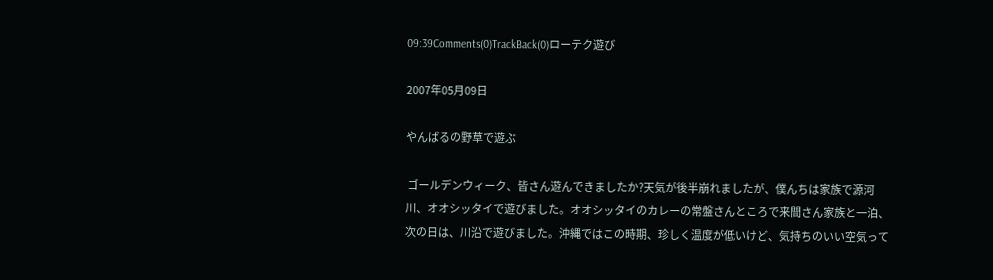09:39Comments(0)TrackBack(0)ローテク遊び

2007年05月09日

やんばるの野草で遊ぶ

 ゴールデンウィーク、皆さん遊んできましたか?天気が後半崩れましたが、僕んちは家族で源河川、オオシッタイで遊びました。オオシッタイのカレーの常盤さんところで来間さん家族と一泊、次の日は、川沿で遊びました。沖縄ではこの時期、珍しく温度が低いけど、気持ちのいい空気って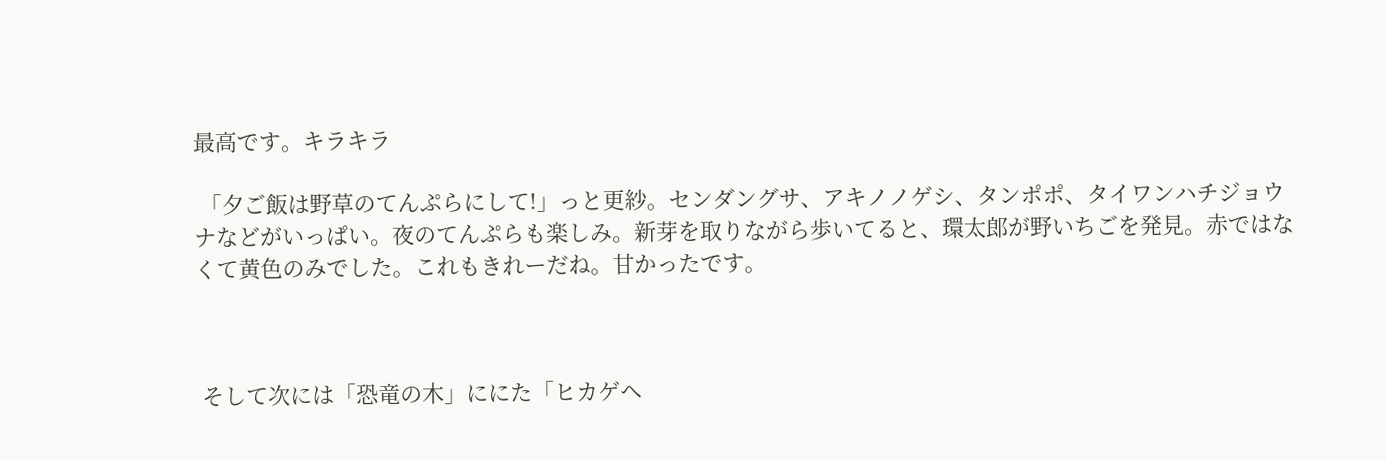最高です。キラキラ

 「夕ご飯は野草のてんぷらにして!」っと更紗。センダングサ、アキノノゲシ、タンポポ、タイワンハチジョウナなどがいっぱい。夜のてんぷらも楽しみ。新芽を取りながら歩いてると、環太郎が野いちごを発見。赤ではなくて黄色のみでした。これもきれーだね。甘かったです。



 そして次には「恐竜の木」ににた「ヒカゲヘ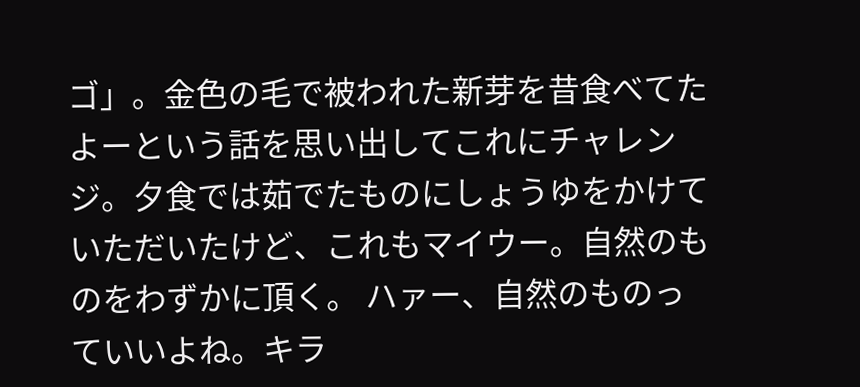ゴ」。金色の毛で被われた新芽を昔食べてたよーという話を思い出してこれにチャレンジ。夕食では茹でたものにしょうゆをかけていただいたけど、これもマイウー。自然のものをわずかに頂く。 ハァー、自然のものっていいよね。キラ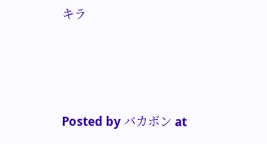キラ



Posted by バカボン at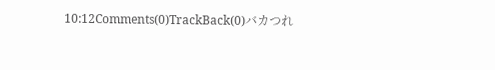10:12Comments(0)TrackBack(0)バカつれ